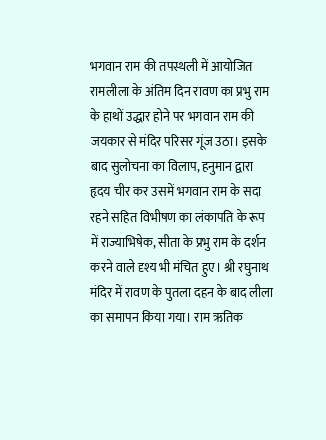भगवान राम की तपस्थली में आयोजित रामलीला के अंतिम दिन रावण का प्रभु राम के हाथों उद्धार होने पर भगवान राम की जयकार से मंदिर परिसर गूंज उठा। इसके बाद सुलोचना का विलाप, हनुमान द्वारा हृदय चीर कर उसमें भगवान राम के सदा रहने सहित विभीषण का लंकापति के रूप में राज्याभिषेक, सीता के प्रभु राम के दर्शन करने वाले दृश्य भी मंचित हुए। श्री रघुनाथ मंदिर में रावण के पुतला दहन के बाद लीला का समापन किया गया। राम ऋतिक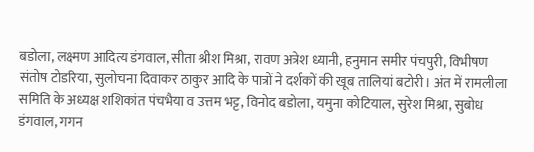बडोला, लक्ष्मण आदित्य डंगवाल, सीता श्रीश मिश्रा, रावण अत्रेश ध्यानी, हनुमान समीर पंचपुरी, विभीषण संतोष टोडरिया, सुलोचना दिवाकर ठाकुर आदि के पात्रों ने दर्शकों की खूब तालियां बटोरी। अंत में रामलीला समिति के अध्यक्ष शशिकांत पंचभैया व उत्तम भट्ट, विनोद बडोला, यमुना कोटियाल, सुरेश मिश्रा, सुबोध डंगवाल, गगन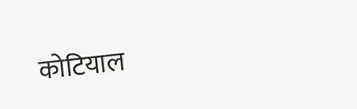कोटियाल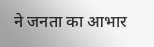ने जनता का आभार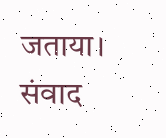जताया। संवाद